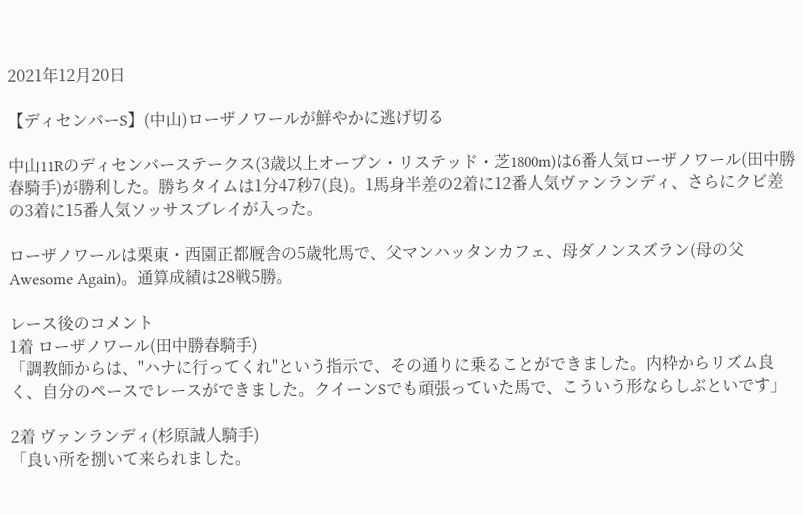2021年12月20日

【ディセンバーS】(中山)ローザノワールが鮮やかに逃げ切る

中山11Rのディセンバーステークス(3歳以上オープン・リステッド・芝1800m)は6番人気ローザノワール(田中勝春騎手)が勝利した。勝ちタイムは1分47秒7(良)。1馬身半差の2着に12番人気ヴァンランディ、さらにクビ差の3着に15番人気ソッサスブレイが入った。

ローザノワールは栗東・西園正都厩舎の5歳牝馬で、父マンハッタンカフェ、母ダノンスズラン(母の父Awesome Again)。通算成績は28戦5勝。

レース後のコメント
1着 ローザノワール(田中勝春騎手)
「調教師からは、"ハナに行ってくれ"という指示で、その通りに乗ることができました。内枠からリズム良く、自分のペースでレースができました。クイーンSでも頑張っていた馬で、こういう形ならしぶといです」

2着 ヴァンランディ(杉原誠人騎手)
「良い所を捌いて来られました。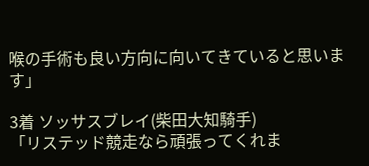喉の手術も良い方向に向いてきていると思います」

3着 ソッサスブレイ(柴田大知騎手)
「リステッド競走なら頑張ってくれま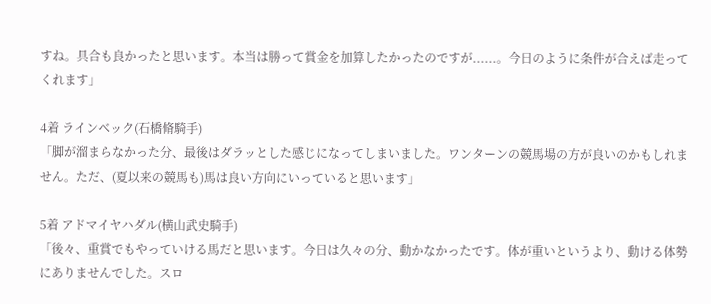すね。具合も良かったと思います。本当は勝って賞金を加算したかったのですが......。今日のように条件が合えば走ってくれます」

4着 ラインベック(石橋脩騎手)
「脚が溜まらなかった分、最後はダラッとした感じになってしまいました。ワンターンの競馬場の方が良いのかもしれません。ただ、(夏以来の競馬も)馬は良い方向にいっていると思います」

5着 アドマイヤハダル(横山武史騎手)
「後々、重賞でもやっていける馬だと思います。今日は久々の分、動かなかったです。体が重いというより、動ける体勢にありませんでした。スロ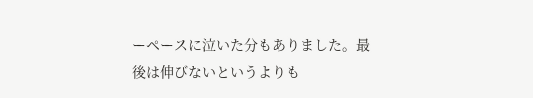ーペースに泣いた分もありました。最後は伸びないというよりも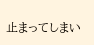止まってしまい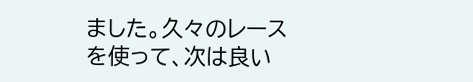ました。久々のレースを使って、次は良い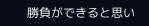勝負ができると思い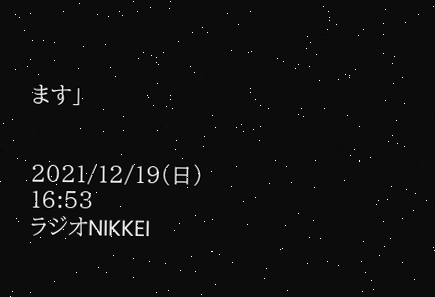ます」


2021/12/19(日) 16:53
ラジオNIKKEI